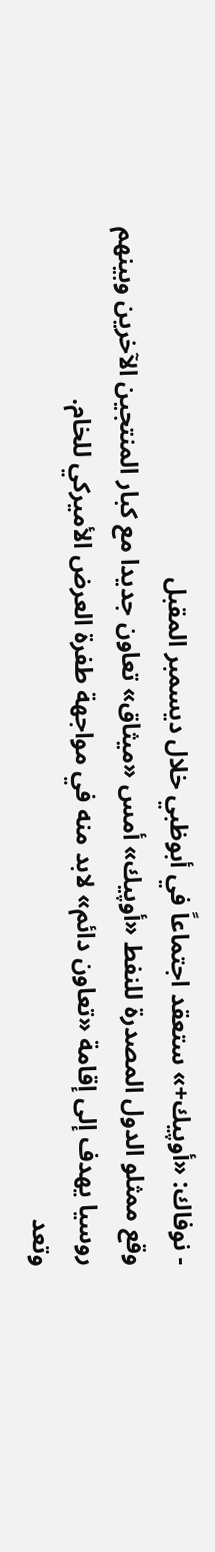- نوفاك: «أوپيك+» ستعقد اجتماعاً في أبوظبي خلال ديسمبر المقبل
وقع ممثلو الدول المصدرة للنفط «أوپيك» أمس «ميثاق» تعاون جديدا مع كبار المنتجين الآخرين وبينهم روسيا يهدف إلى إقامة «تعاون دائم» لابد منه في مواجهة طفرة العرض الأميركي للخام.
وتعد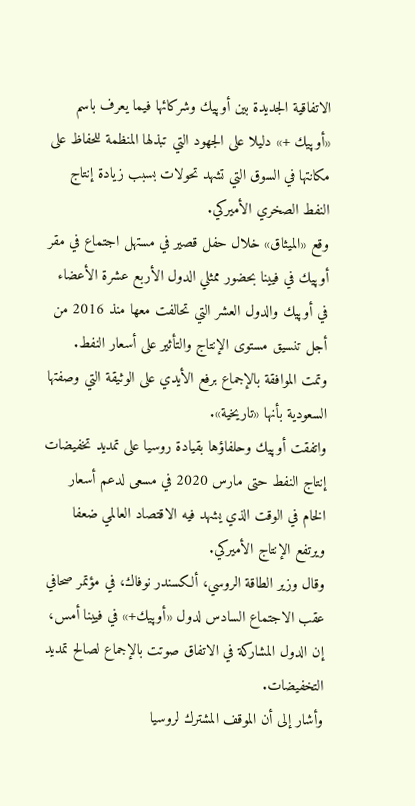الاتفاقية الجديدة بين أوپيك وشركائها فيما يعرف باسم «أوپيك +» دليلا على الجهود التي تبذلها المنظمة للحفاظ على مكانتها في السوق التي تشهد تحولات بسبب زيادة إنتاج النفط الصخري الأميركي.
وقع «الميثاق» خلال حفل قصير في مستهل اجتماع في مقر أوپيك في فيينا بحضور ممثلي الدول الأربع عشرة الأعضاء في أوپيك والدول العشر التي تحالفت معها منذ 2016 من أجل تنسيق مستوى الإنتاج والتأثير على أسعار النفط. وتمت الموافقة بالإجماع برفع الأيدي على الوثيقة التي وصفتها السعودية بأنها «تاريخية».
واتفقت أوپيك وحلفاؤها بقيادة روسيا على تمديد تخفيضات إنتاج النفط حتى مارس 2020 في مسعى لدعم أسعار الخام في الوقت الذي يشهد فيه الاقتصاد العالمي ضعفا ويرتفع الإنتاج الأميركي.
وقال وزير الطاقة الروسي، ألكسندر نوفاك، في مؤتمر صحافي عقب الاجتماع السادس لدول «أوپيك+» في فيينا أمس، إن الدول المشاركة في الاتفاق صوتت بالإجماع لصالح تمديد التخفيضات.
وأشار إلى أن الموقف المشترك لروسيا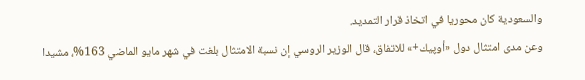والسعودية كان محوريا في اتخاذ قرار التمديد.
وعن مدى امتثال دول «أوپيك+» للاتفاق، قال الوزير الروسي إن نسبة الامتثال بلغت في شهر مايو الماضي 163%، مشيدا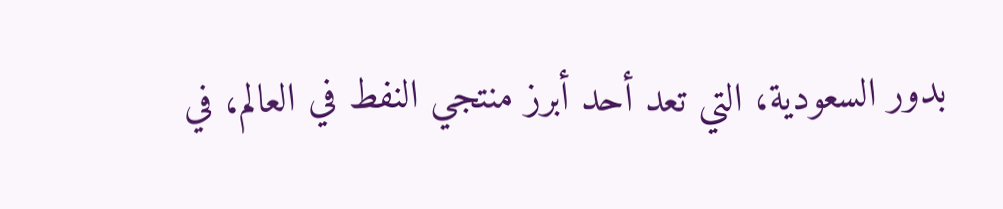بدور السعودية، التي تعد أحد أبرز منتجي النفط في العالم، في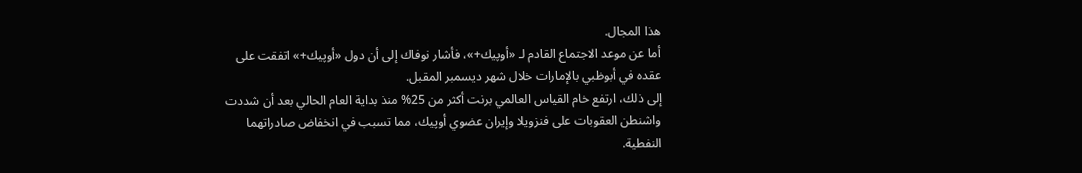هذا المجال.
أما عن موعد الاجتماع القادم لـ «أوپيك+»، فأشار نوفاك إلى أن دول «أوپيك+» اتفقت على عقده في أبوظبي بالإمارات خلال شهر ديسمبر المقبل.
إلى ذلك، ارتفع خام القياس العالمي برنت أكثر من 25% منذ بداية العام الحالي بعد أن شددت واشنطن العقوبات على فنزويلا وإيران عضوي أوپيك، مما تسبب في انخفاض صادراتهما النفطية.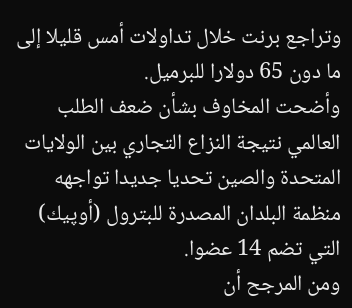وتراجع برنت خلال تداولات أمس قليلا إلى ما دون 65 دولارا للبرميل.
وأضحت المخاوف بشأن ضعف الطلب العالمي نتيجة النزاع التجاري بين الولايات المتحدة والصين تحديا جديدا تواجهه منظمة البلدان المصدرة للبترول (أوپيك) التي تضم 14 عضوا.
ومن المرجح أن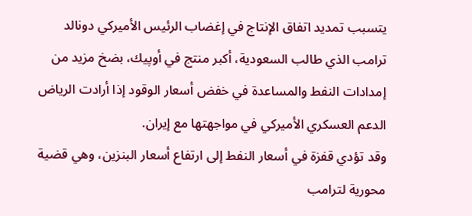يتسبب تمديد اتفاق الإنتاج في إغضاب الرئيس الأميركي دونالد ترامب الذي طالب السعودية، أكبر منتج في أوپيك، بضخ مزيد من إمدادات النفط والمساعدة في خفض أسعار الوقود إذا أرادت الرياض الدعم العسكري الأميركي في مواجهتها مع إيران.
وقد تؤدي قفزة في أسعار النفط إلى ارتفاع أسعار البنزين، وهي قضية محورية لترامب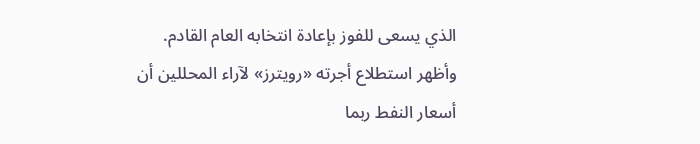الذي يسعى للفوز بإعادة انتخابه العام القادم.
وأظهر استطلاع أجرته «رويترز» لآراء المحللين أن أسعار النفط ربما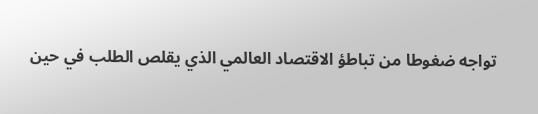تواجه ضغوطا من تباطؤ الاقتصاد العالمي الذي يقلص الطلب في حين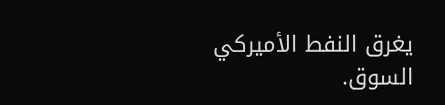يغرق النفط الأميركي السوق.